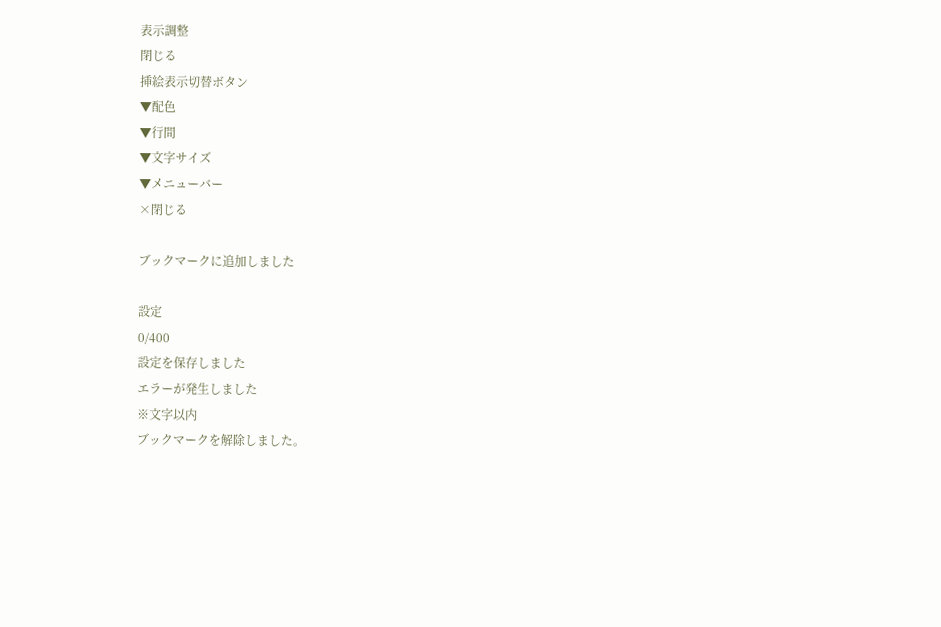表示調整
閉じる
挿絵表示切替ボタン
▼配色
▼行間
▼文字サイズ
▼メニューバー
×閉じる

ブックマークに追加しました

設定
0/400
設定を保存しました
エラーが発生しました
※文字以内
ブックマークを解除しました。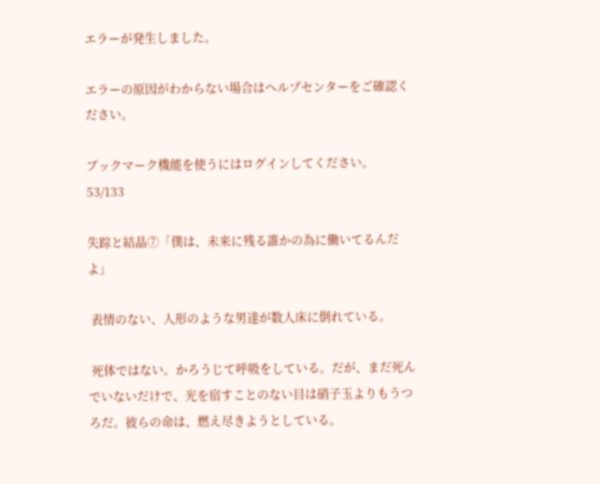エラーが発生しました。

エラーの原因がわからない場合はヘルプセンターをご確認ください。

ブックマーク機能を使うにはログインしてください。
53/133

失踪と結晶⑦「僕は、未来に残る誰かの為に働いてるんだよ」

 表情のない、人形のような男達が数人床に倒れている。

 死体ではない。かろうじて呼吸をしている。だが、まだ死んでいないだけで、光を宿すことのない目は硝子玉よりもうつろだ。彼らの命は、燃え尽きようとしている。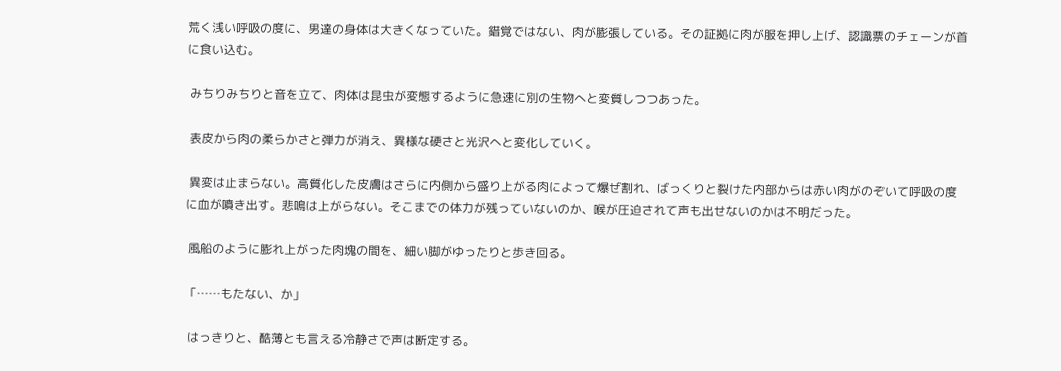荒く浅い呼吸の度に、男達の身体は大きくなっていた。錯覚ではない、肉が膨張している。その証拠に肉が服を押し上げ、認識票のチェーンが首に食い込む。

 みちりみちりと音を立て、肉体は昆虫が変態するように急速に別の生物へと変質しつつあった。

 表皮から肉の柔らかさと弾力が消え、異様な硬さと光沢へと変化していく。

 異変は止まらない。高質化した皮膚はさらに内側から盛り上がる肉によって爆ぜ割れ、ばっくりと裂けた内部からは赤い肉がのぞいて呼吸の度に血が噴き出す。悲鳴は上がらない。そこまでの体力が残っていないのか、喉が圧迫されて声も出せないのかは不明だった。

 風船のように膨れ上がった肉塊の間を、細い脚がゆったりと歩き回る。

「……もたない、か」

 はっきりと、酷薄とも言える冷静さで声は断定する。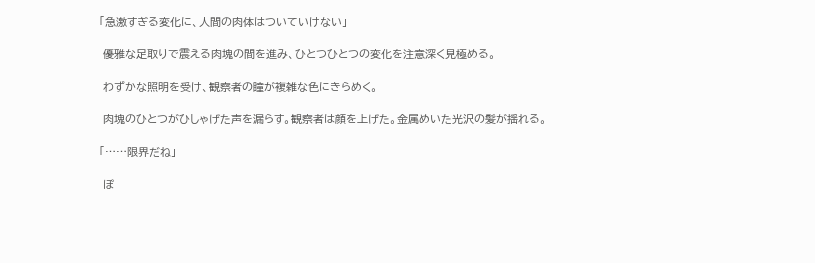「急激すぎる変化に、人間の肉体はついていけない」

 優雅な足取りで震える肉塊の間を進み、ひとつひとつの変化を注意深く見極める。

 わずかな照明を受け、観察者の瞳が複雑な色にきらめく。

 肉塊のひとつがひしゃげた声を漏らす。観察者は顔を上げた。金属めいた光沢の髪が揺れる。

「……限界だね」

 ぽ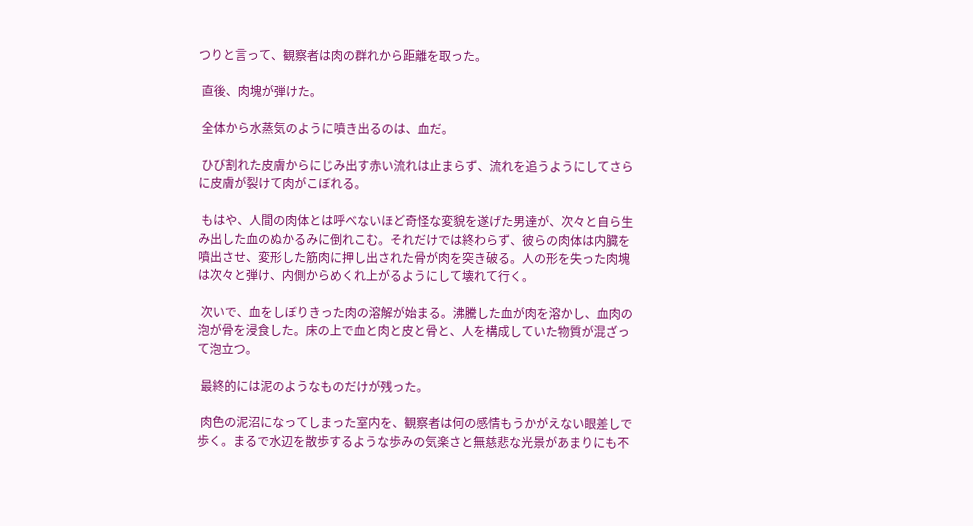つりと言って、観察者は肉の群れから距離を取った。

 直後、肉塊が弾けた。

 全体から水蒸気のように噴き出るのは、血だ。

 ひび割れた皮膚からにじみ出す赤い流れは止まらず、流れを追うようにしてさらに皮膚が裂けて肉がこぼれる。

 もはや、人間の肉体とは呼べないほど奇怪な変貌を遂げた男達が、次々と自ら生み出した血のぬかるみに倒れこむ。それだけでは終わらず、彼らの肉体は内臓を噴出させ、変形した筋肉に押し出された骨が肉を突き破る。人の形を失った肉塊は次々と弾け、内側からめくれ上がるようにして壊れて行く。

 次いで、血をしぼりきった肉の溶解が始まる。沸騰した血が肉を溶かし、血肉の泡が骨を浸食した。床の上で血と肉と皮と骨と、人を構成していた物質が混ざって泡立つ。

 最終的には泥のようなものだけが残った。

 肉色の泥沼になってしまった室内を、観察者は何の感情もうかがえない眼差しで歩く。まるで水辺を散歩するような歩みの気楽さと無慈悲な光景があまりにも不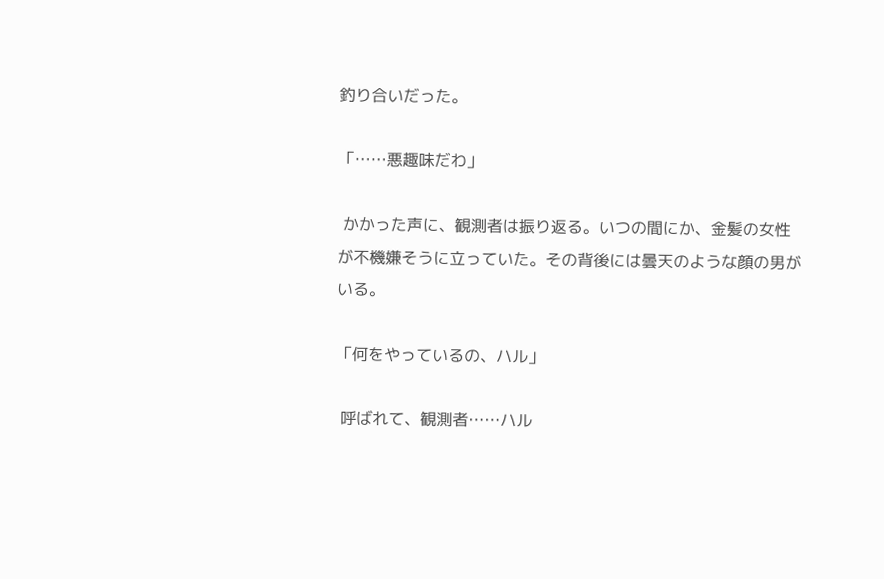釣り合いだった。

「……悪趣味だわ」

 かかった声に、観測者は振り返る。いつの間にか、金髪の女性が不機嫌そうに立っていた。その背後には曇天のような顔の男がいる。

「何をやっているの、ハル」

 呼ばれて、観測者……ハル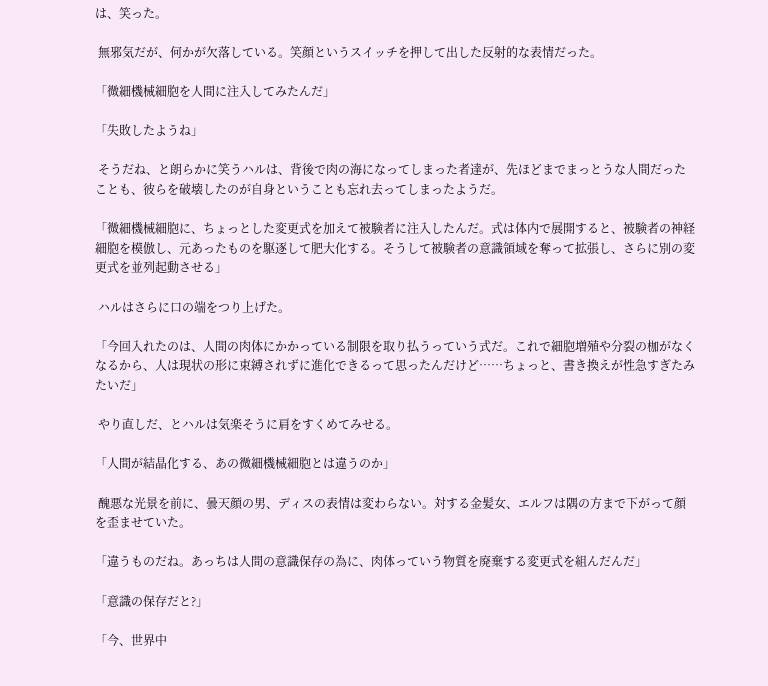は、笑った。

 無邪気だが、何かが欠落している。笑顔というスイッチを押して出した反射的な表情だった。

「微細機械細胞を人間に注入してみたんだ」

「失敗したようね」

 そうだね、と朗らかに笑うハルは、背後で肉の海になってしまった者達が、先ほどまでまっとうな人間だったことも、彼らを破壊したのが自身ということも忘れ去ってしまったようだ。

「微細機械細胞に、ちょっとした変更式を加えて被験者に注入したんだ。式は体内で展開すると、被験者の神経細胞を模倣し、元あったものを駆逐して肥大化する。そうして被験者の意識領域を奪って拡張し、さらに別の変更式を並列起動させる」

 ハルはさらに口の端をつり上げた。

「今回入れたのは、人間の肉体にかかっている制限を取り払うっていう式だ。これで細胞増殖や分裂の枷がなくなるから、人は現状の形に束縛されずに進化できるって思ったんだけど……ちょっと、書き換えが性急すぎたみたいだ」

 やり直しだ、とハルは気楽そうに肩をすくめてみせる。

「人間が結晶化する、あの微細機械細胞とは違うのか」

 醜悪な光景を前に、曇天顔の男、ディスの表情は変わらない。対する金髪女、エルフは隅の方まで下がって顔を歪ませていた。

「違うものだね。あっちは人間の意識保存の為に、肉体っていう物質を廃棄する変更式を組んだんだ」

「意識の保存だと?」

「今、世界中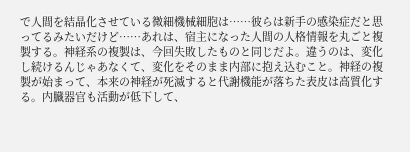で人間を結晶化させている微細機械細胞は……彼らは新手の感染症だと思ってるみたいだけど……あれは、宿主になった人間の人格情報を丸ごと複製する。神経系の複製は、今回失敗したものと同じだよ。違うのは、変化し続けるんじゃあなくて、変化をそのまま内部に抱え込むこと。神経の複製が始まって、本来の神経が死滅すると代謝機能が落ちた表皮は高質化する。内臓器官も活動が低下して、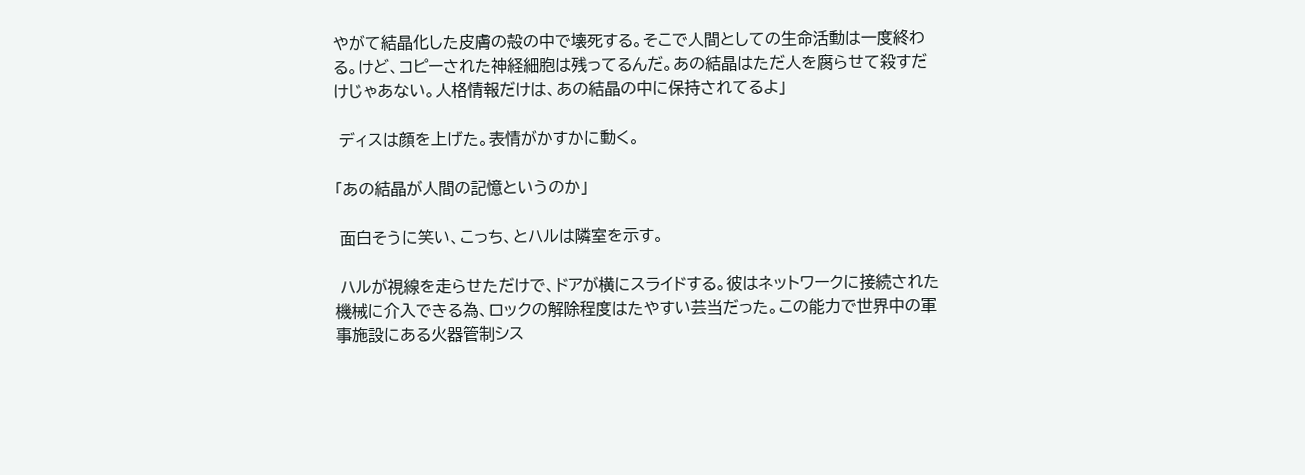やがて結晶化した皮膚の殻の中で壊死する。そこで人間としての生命活動は一度終わる。けど、コピーされた神経細胞は残ってるんだ。あの結晶はただ人を腐らせて殺すだけじゃあない。人格情報だけは、あの結晶の中に保持されてるよ」

 ディスは顔を上げた。表情がかすかに動く。

「あの結晶が人間の記憶というのか」

 面白そうに笑い、こっち、とハルは隣室を示す。

 ハルが視線を走らせただけで、ドアが横にスライドする。彼はネットワークに接続された機械に介入できる為、ロックの解除程度はたやすい芸当だった。この能力で世界中の軍事施設にある火器管制シス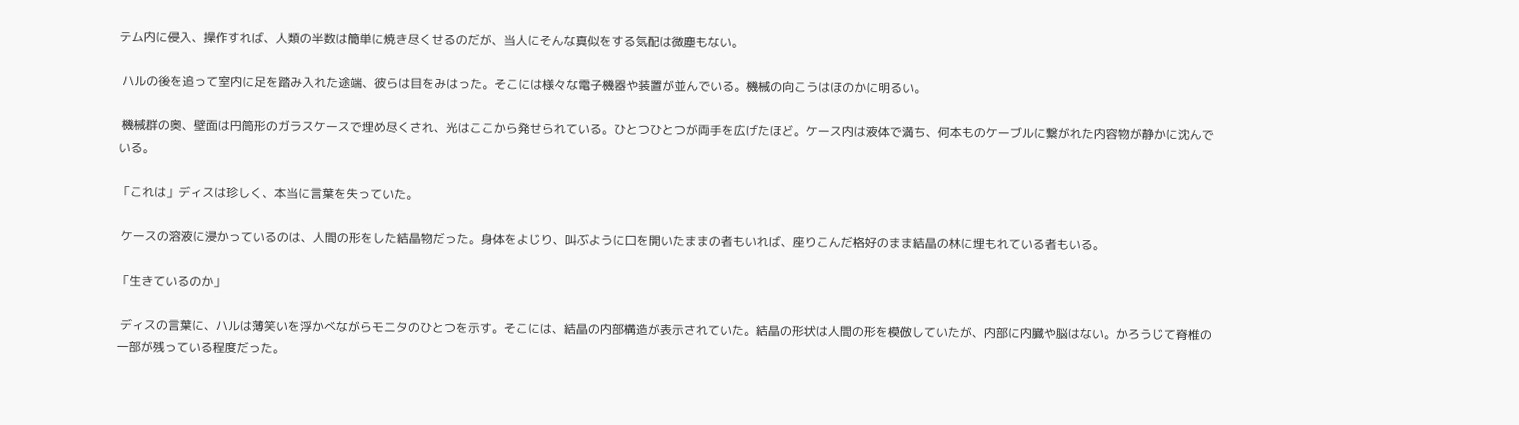テム内に侵入、操作すれば、人類の半数は簡単に焼き尽くせるのだが、当人にそんな真似をする気配は微塵もない。

 ハルの後を追って室内に足を踏み入れた途端、彼らは目をみはった。そこには様々な電子機器や装置が並んでいる。機械の向こうはほのかに明るい。

 機械群の奥、壁面は円筒形のガラスケースで埋め尽くされ、光はここから発せられている。ひとつひとつが両手を広げたほど。ケース内は液体で満ち、何本ものケーブルに繋がれた内容物が静かに沈んでいる。

「これは」ディスは珍しく、本当に言葉を失っていた。

 ケースの溶液に浸かっているのは、人間の形をした結晶物だった。身体をよじり、叫ぶように口を開いたままの者もいれば、座りこんだ格好のまま結晶の林に埋もれている者もいる。

「生きているのか」

 ディスの言葉に、ハルは薄笑いを浮かべながらモニタのひとつを示す。そこには、結晶の内部構造が表示されていた。結晶の形状は人間の形を模倣していたが、内部に内臓や脳はない。かろうじて脊椎の一部が残っている程度だった。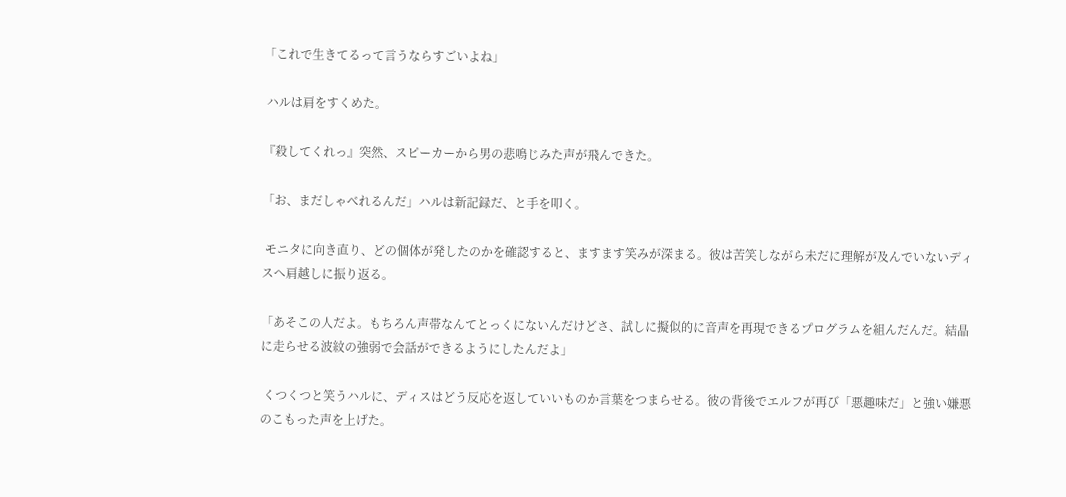「これで生きてるって言うならすごいよね」

 ハルは肩をすくめた。

『殺してくれっ』突然、スピーカーから男の悲鳴じみた声が飛んできた。

「お、まだしゃべれるんだ」ハルは新記録だ、と手を叩く。

 モニタに向き直り、どの個体が発したのかを確認すると、ますます笑みが深まる。彼は苦笑しながら未だに理解が及んでいないディスへ肩越しに振り返る。

「あそこの人だよ。もちろん声帯なんてとっくにないんだけどさ、試しに擬似的に音声を再現できるプログラムを組んだんだ。結晶に走らせる波紋の強弱で会話ができるようにしたんだよ」

 くつくつと笑うハルに、ディスはどう反応を返していいものか言葉をつまらせる。彼の背後でエルフが再び「悪趣味だ」と強い嫌悪のこもった声を上げた。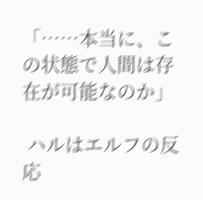「……本当に、この状態で人間は存在が可能なのか」

 ハルはエルフの反応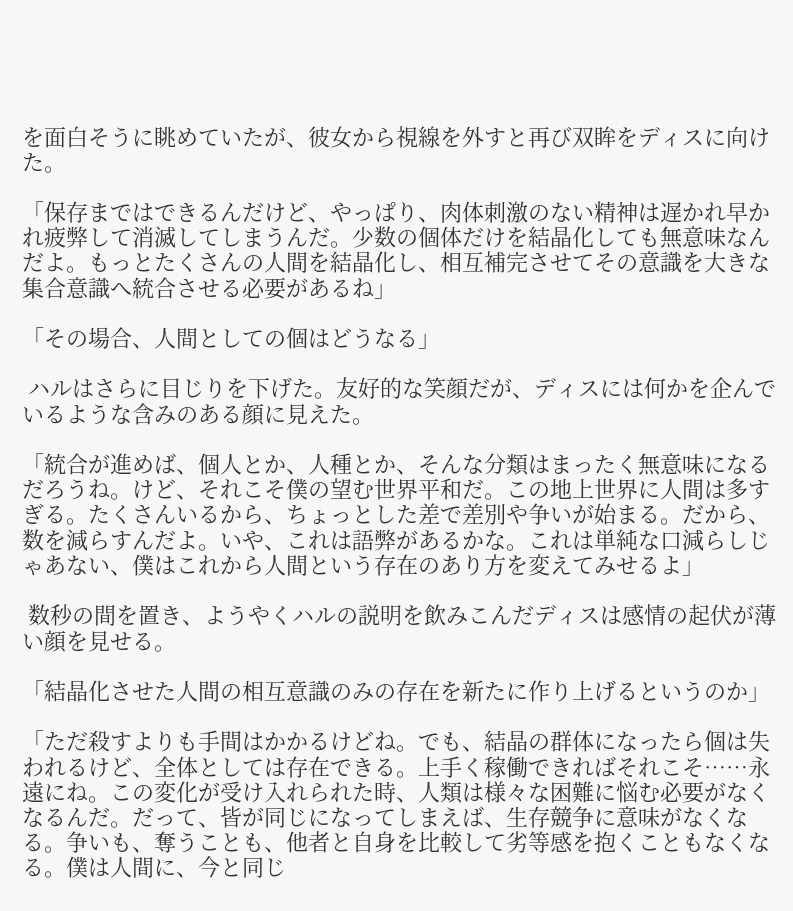を面白そうに眺めていたが、彼女から視線を外すと再び双眸をディスに向けた。

「保存まではできるんだけど、やっぱり、肉体刺激のない精神は遅かれ早かれ疲弊して消滅してしまうんだ。少数の個体だけを結晶化しても無意味なんだよ。もっとたくさんの人間を結晶化し、相互補完させてその意識を大きな集合意識へ統合させる必要があるね」

「その場合、人間としての個はどうなる」

 ハルはさらに目じりを下げた。友好的な笑顔だが、ディスには何かを企んでいるような含みのある顔に見えた。

「統合が進めば、個人とか、人種とか、そんな分類はまったく無意味になるだろうね。けど、それこそ僕の望む世界平和だ。この地上世界に人間は多すぎる。たくさんいるから、ちょっとした差で差別や争いが始まる。だから、数を減らすんだよ。いや、これは語弊があるかな。これは単純な口減らしじゃあない、僕はこれから人間という存在のあり方を変えてみせるよ」

 数秒の間を置き、ようやくハルの説明を飲みこんだディスは感情の起伏が薄い顔を見せる。

「結晶化させた人間の相互意識のみの存在を新たに作り上げるというのか」

「ただ殺すよりも手間はかかるけどね。でも、結晶の群体になったら個は失われるけど、全体としては存在できる。上手く稼働できればそれこそ……永遠にね。この変化が受け入れられた時、人類は様々な困難に悩む必要がなくなるんだ。だって、皆が同じになってしまえば、生存競争に意味がなくなる。争いも、奪うことも、他者と自身を比較して劣等感を抱くこともなくなる。僕は人間に、今と同じ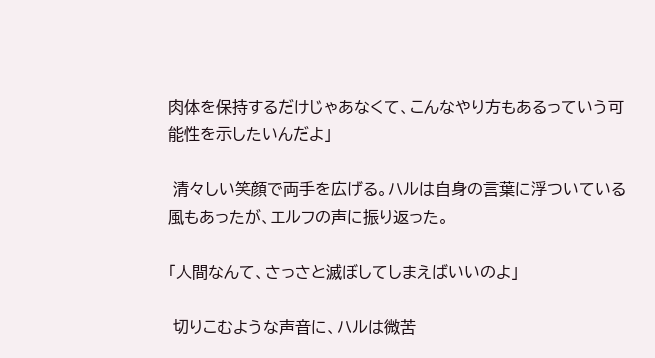肉体を保持するだけじゃあなくて、こんなやり方もあるっていう可能性を示したいんだよ」

 清々しい笑顔で両手を広げる。ハルは自身の言葉に浮ついている風もあったが、エルフの声に振り返った。

「人間なんて、さっさと滅ぼしてしまえばいいのよ」

 切りこむような声音に、ハルは微苦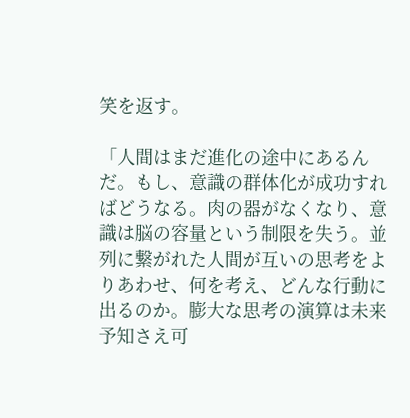笑を返す。

「人間はまだ進化の途中にあるんだ。もし、意識の群体化が成功すればどうなる。肉の器がなくなり、意識は脳の容量という制限を失う。並列に繋がれた人間が互いの思考をよりあわせ、何を考え、どんな行動に出るのか。膨大な思考の演算は未来予知さえ可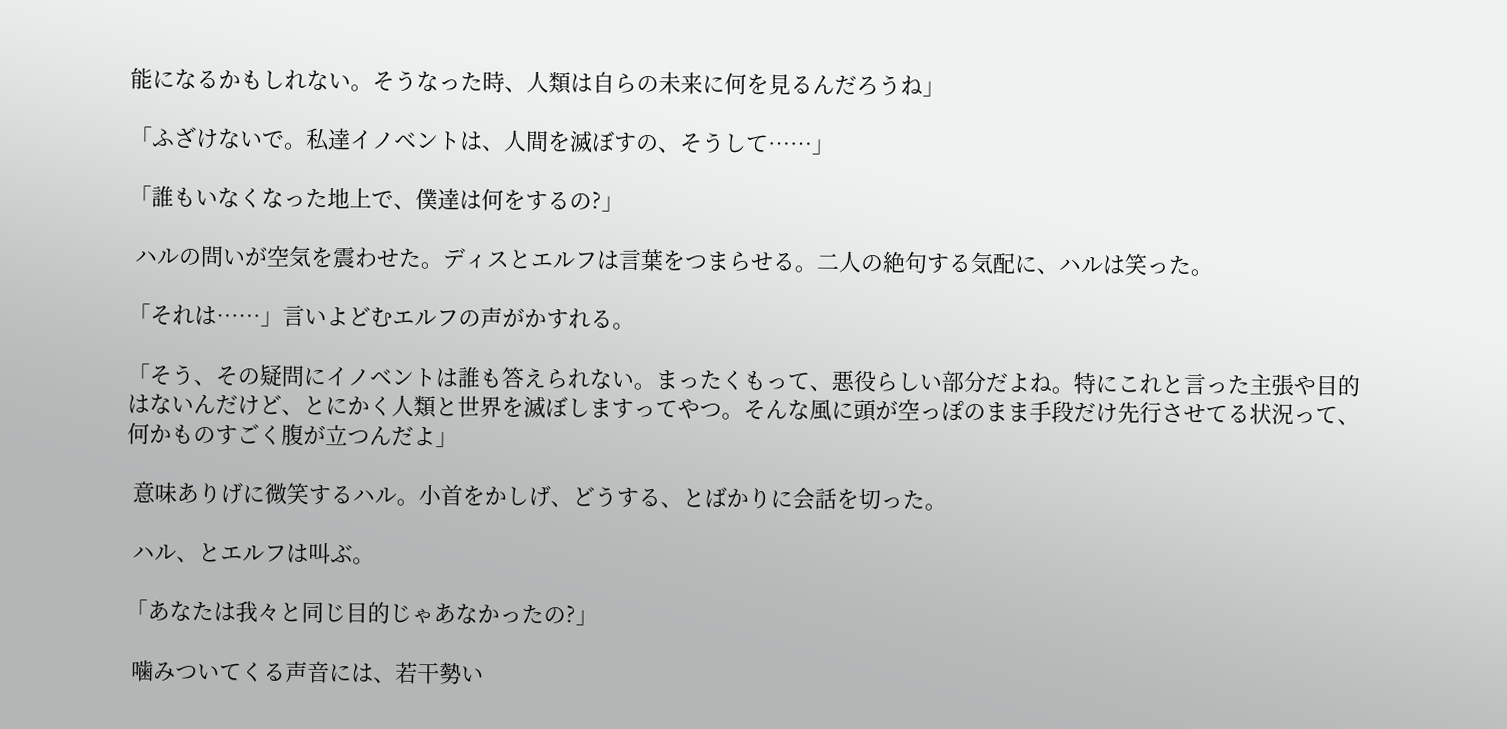能になるかもしれない。そうなった時、人類は自らの未来に何を見るんだろうね」

「ふざけないで。私達イノベントは、人間を滅ぼすの、そうして……」

「誰もいなくなった地上で、僕達は何をするの?」

 ハルの問いが空気を震わせた。ディスとエルフは言葉をつまらせる。二人の絶句する気配に、ハルは笑った。

「それは……」言いよどむエルフの声がかすれる。

「そう、その疑問にイノベントは誰も答えられない。まったくもって、悪役らしい部分だよね。特にこれと言った主張や目的はないんだけど、とにかく人類と世界を滅ぼしますってやつ。そんな風に頭が空っぽのまま手段だけ先行させてる状況って、何かものすごく腹が立つんだよ」

 意味ありげに微笑するハル。小首をかしげ、どうする、とばかりに会話を切った。

 ハル、とエルフは叫ぶ。

「あなたは我々と同じ目的じゃあなかったの?」

 噛みついてくる声音には、若干勢い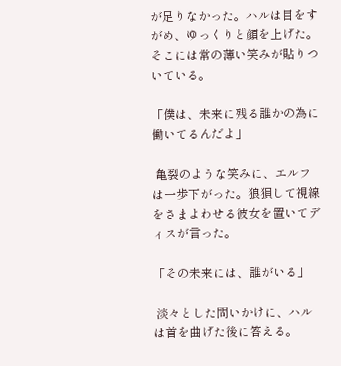が足りなかった。ハルは目をすがめ、ゆっくりと顔を上げた。そこには常の薄い笑みが貼りついている。

「僕は、未来に残る誰かの為に働いてるんだよ」

 亀裂のような笑みに、エルフは一歩下がった。狼狽して視線をさまよわせる彼女を置いてディスが言った。

「その未来には、誰がいる」

 淡々とした問いかけに、ハルは首を曲げた後に答える。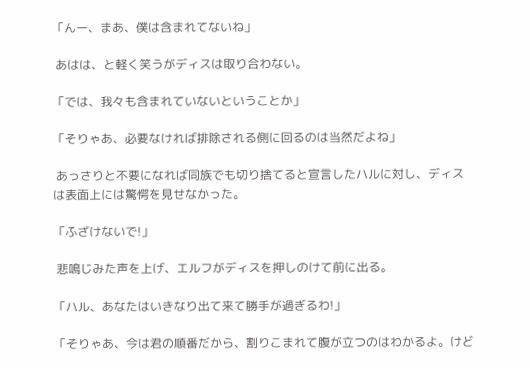「んー、まあ、僕は含まれてないね」

 あはは、と軽く笑うがディスは取り合わない。

「では、我々も含まれていないということか」

「そりゃあ、必要なければ排除される側に回るのは当然だよね」

 あっさりと不要になれば同族でも切り捨てると宣言したハルに対し、ディスは表面上には驚愕を見せなかった。

「ふざけないで!」

 悲鳴じみた声を上げ、エルフがディスを押しのけて前に出る。

「ハル、あなたはいきなり出て来て勝手が過ぎるわ!」

「そりゃあ、今は君の順番だから、割りこまれて腹が立つのはわかるよ。けど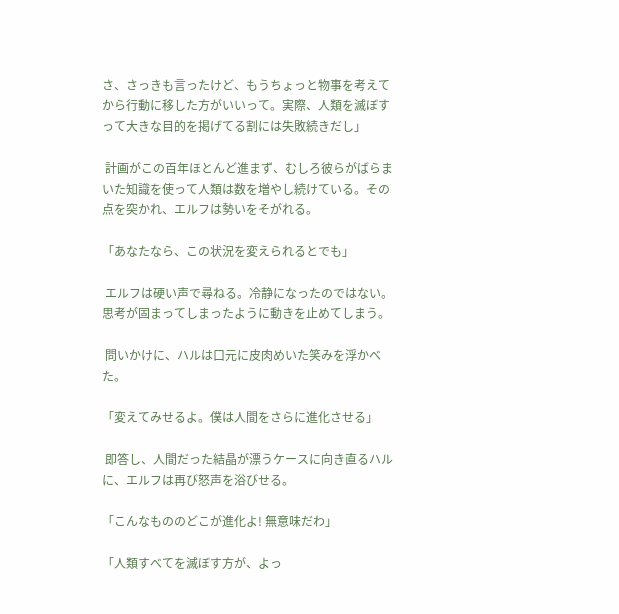さ、さっきも言ったけど、もうちょっと物事を考えてから行動に移した方がいいって。実際、人類を滅ぼすって大きな目的を掲げてる割には失敗続きだし」

 計画がこの百年ほとんど進まず、むしろ彼らがばらまいた知識を使って人類は数を増やし続けている。その点を突かれ、エルフは勢いをそがれる。

「あなたなら、この状況を変えられるとでも」

 エルフは硬い声で尋ねる。冷静になったのではない。思考が固まってしまったように動きを止めてしまう。

 問いかけに、ハルは口元に皮肉めいた笑みを浮かべた。

「変えてみせるよ。僕は人間をさらに進化させる」

 即答し、人間だった結晶が漂うケースに向き直るハルに、エルフは再び怒声を浴びせる。

「こんなもののどこが進化よ! 無意味だわ」

「人類すべてを滅ぼす方が、よっ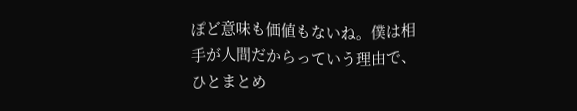ぽど意味も価値もないね。僕は相手が人間だからっていう理由で、ひとまとめ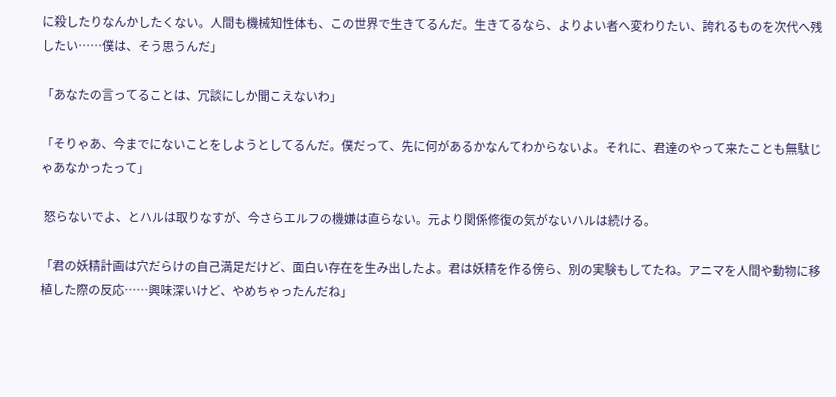に殺したりなんかしたくない。人間も機械知性体も、この世界で生きてるんだ。生きてるなら、よりよい者へ変わりたい、誇れるものを次代へ残したい……僕は、そう思うんだ」

「あなたの言ってることは、冗談にしか聞こえないわ」

「そりゃあ、今までにないことをしようとしてるんだ。僕だって、先に何があるかなんてわからないよ。それに、君達のやって来たことも無駄じゃあなかったって」

 怒らないでよ、とハルは取りなすが、今さらエルフの機嫌は直らない。元より関係修復の気がないハルは続ける。

「君の妖精計画は穴だらけの自己満足だけど、面白い存在を生み出したよ。君は妖精を作る傍ら、別の実験もしてたね。アニマを人間や動物に移植した際の反応……興味深いけど、やめちゃったんだね」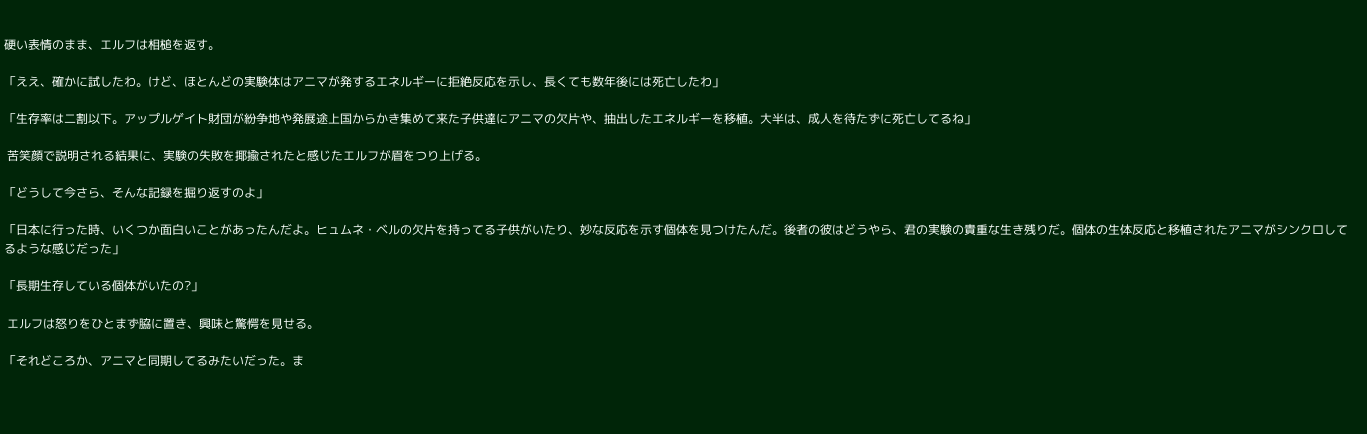硬い表情のまま、エルフは相槌を返す。

「ええ、確かに試したわ。けど、ほとんどの実験体はアニマが発するエネルギーに拒絶反応を示し、長くても数年後には死亡したわ」

「生存率は二割以下。アップルゲイト財団が紛争地や発展途上国からかき集めて来た子供達にアニマの欠片や、抽出したエネルギーを移植。大半は、成人を待たずに死亡してるね」

 苦笑顔で説明される結果に、実験の失敗を揶揄されたと感じたエルフが眉をつり上げる。

「どうして今さら、そんな記録を掘り返すのよ」

「日本に行った時、いくつか面白いことがあったんだよ。ヒュムネ・ベルの欠片を持ってる子供がいたり、妙な反応を示す個体を見つけたんだ。後者の彼はどうやら、君の実験の貴重な生き残りだ。個体の生体反応と移植されたアニマがシンクロしてるような感じだった」

「長期生存している個体がいたの?」

 エルフは怒りをひとまず脇に置き、興味と驚愕を見せる。

「それどころか、アニマと同期してるみたいだった。ま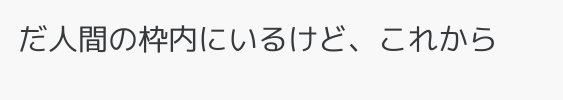だ人間の枠内にいるけど、これから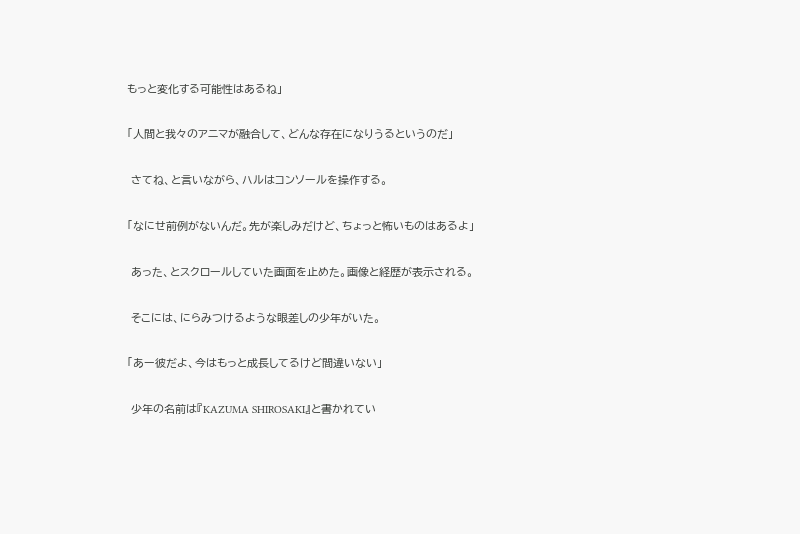もっと変化する可能性はあるね」

「人間と我々のアニマが融合して、どんな存在になりうるというのだ」

 さてね、と言いながら、ハルはコンソールを操作する。

「なにせ前例がないんだ。先が楽しみだけど、ちょっと怖いものはあるよ」

 あった、とスクロールしていた画面を止めた。画像と経歴が表示される。

 そこには、にらみつけるような眼差しの少年がいた。

「あー彼だよ、今はもっと成長してるけど間違いない」

 少年の名前は『KAZUMA SHIROSAKI』と書かれてい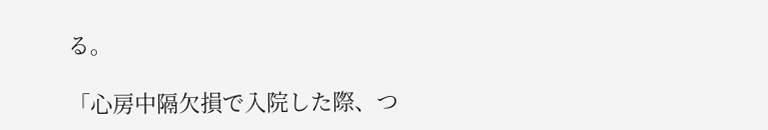る。

「心房中隔欠損で入院した際、つ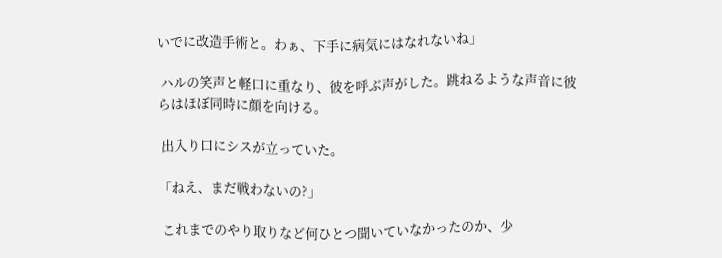いでに改造手術と。わぁ、下手に病気にはなれないね」

 ハルの笑声と軽口に重なり、彼を呼ぶ声がした。跳ねるような声音に彼らはほぼ同時に顔を向ける。

 出入り口にシスが立っていた。

「ねえ、まだ戦わないの?」

 これまでのやり取りなど何ひとつ聞いていなかったのか、少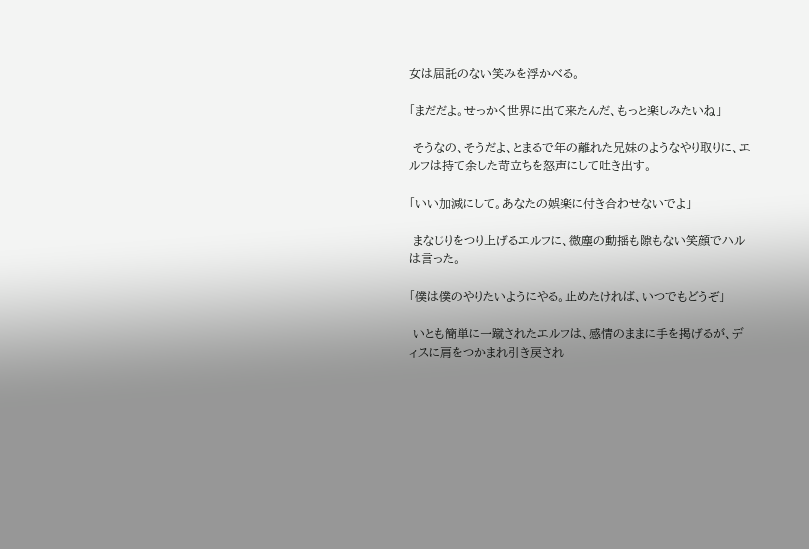女は屈託のない笑みを浮かべる。

「まだだよ。せっかく世界に出て来たんだ、もっと楽しみたいね」

 そうなの、そうだよ、とまるで年の離れた兄妹のようなやり取りに、エルフは持て余した苛立ちを怒声にして吐き出す。

「いい加減にして。あなたの娯楽に付き合わせないでよ」

 まなじりをつり上げるエルフに、微塵の動揺も隙もない笑顔でハルは言った。

「僕は僕のやりたいようにやる。止めたければ、いつでもどうぞ」

 いとも簡単に一蹴されたエルフは、感情のままに手を掲げるが、ディスに肩をつかまれ引き戻され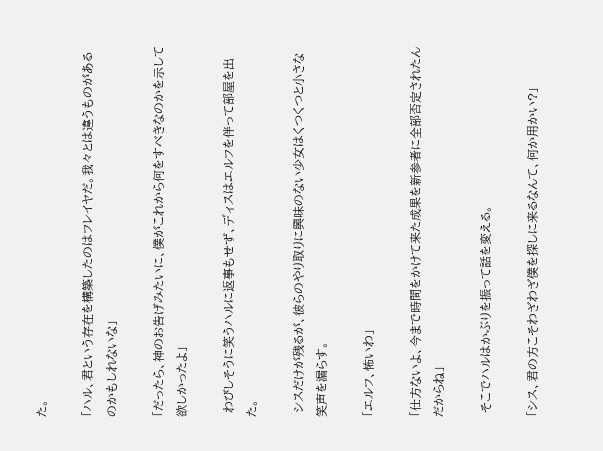た。

「ハル、君という存在を構築したのはフレイヤだ。我々とは違うものがあるのかもしれないな」

「だったら、神のお告げみたいに、僕がこれから何をすべきなのかを示して欲しかったよ」

 わびしそうに笑うハルに返事もせず、ディスはエルフを伴って部屋を出た。

 シスだけが残るが、彼らのやり取りに興味のない少女はくつくつと小さな笑声を漏らす。

「エルフ、怖いわ」

「仕方ないよ、今まで時間をかけて来た成果を新参者に全部否定されたんだからね」

 そこでハルはかぶりを振って話を変える。

「シス、君の方こそわざわざ僕を探しに来るなんて、何か用かい?」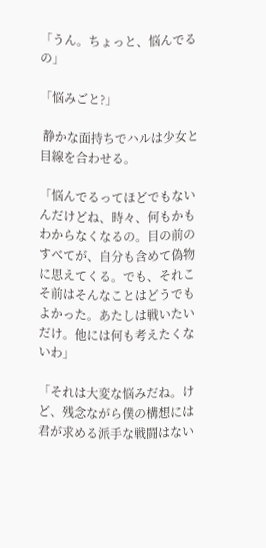「うん。ちょっと、悩んでるの」

「悩みごと?」

 静かな面持ちでハルは少女と目線を合わせる。

「悩んでるってほどでもないんだけどね、時々、何もかもわからなくなるの。目の前のすべてが、自分も含めて偽物に思えてくる。でも、それこそ前はそんなことはどうでもよかった。あたしは戦いたいだけ。他には何も考えたくないわ」

「それは大変な悩みだね。けど、残念ながら僕の構想には君が求める派手な戦闘はない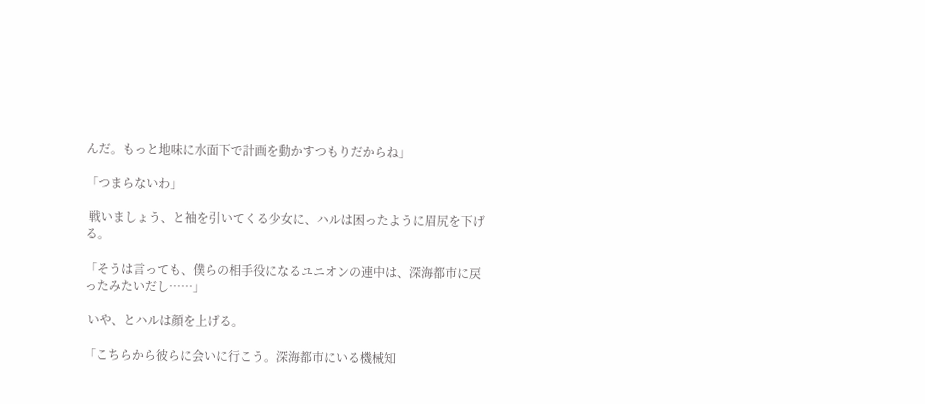んだ。もっと地味に水面下で計画を動かすつもりだからね」

「つまらないわ」

 戦いましょう、と袖を引いてくる少女に、ハルは困ったように眉尻を下げる。

「そうは言っても、僕らの相手役になるユニオンの連中は、深海都市に戻ったみたいだし……」

 いや、とハルは顔を上げる。

「こちらから彼らに会いに行こう。深海都市にいる機械知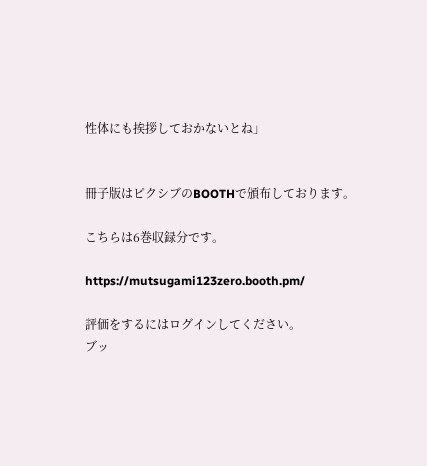性体にも挨拶しておかないとね」


冊子版はピクシブのBOOTHで頒布しております。

こちらは6巻収録分です。

https://mutsugami123zero.booth.pm/

評価をするにはログインしてください。
ブッ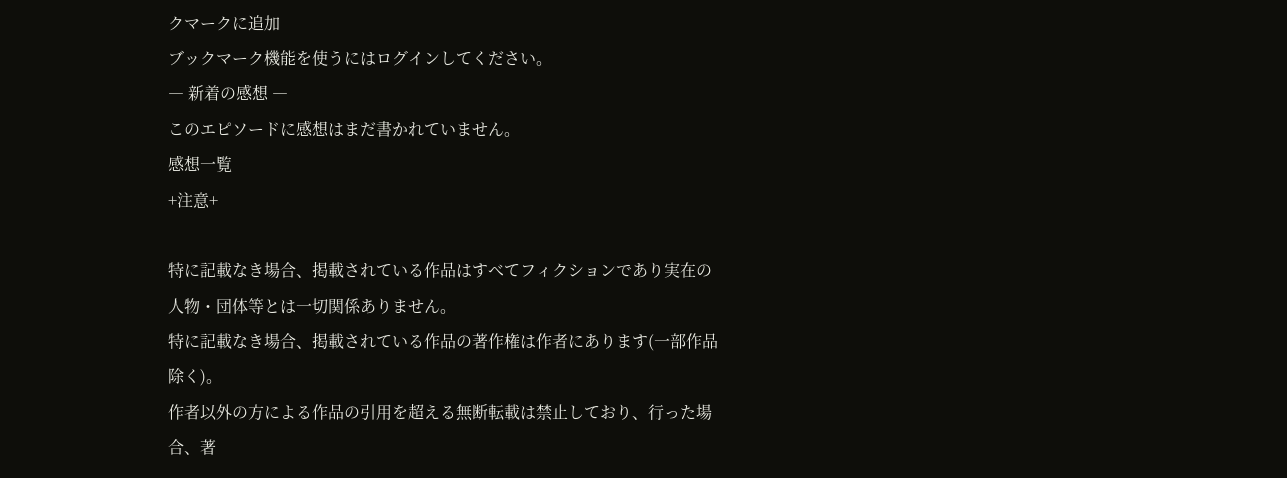クマークに追加
ブックマーク機能を使うにはログインしてください。
― 新着の感想 ―
このエピソードに感想はまだ書かれていません。
感想一覧
+注意+

特に記載なき場合、掲載されている作品はすべてフィクションであり実在の人物・団体等とは一切関係ありません。
特に記載なき場合、掲載されている作品の著作権は作者にあります(一部作品除く)。
作者以外の方による作品の引用を超える無断転載は禁止しており、行った場合、著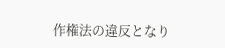作権法の違反となり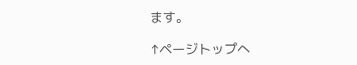ます。

↑ページトップへ